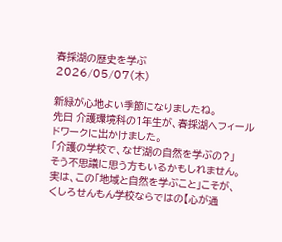春採湖の歴史を学ぶ
2026/05/07(木)

新緑が心地よい季節になりましたね。
先日 介護環境科の1年生が、春採湖へフィールドワークに出かけました。
「介護の学校で、なぜ湖の自然を学ぶの?」
そう不思議に思う方もいるかもしれません。
実は、この「地域と自然を学ぶこと」こそが、
くしろせんもん学校ならではの【心が通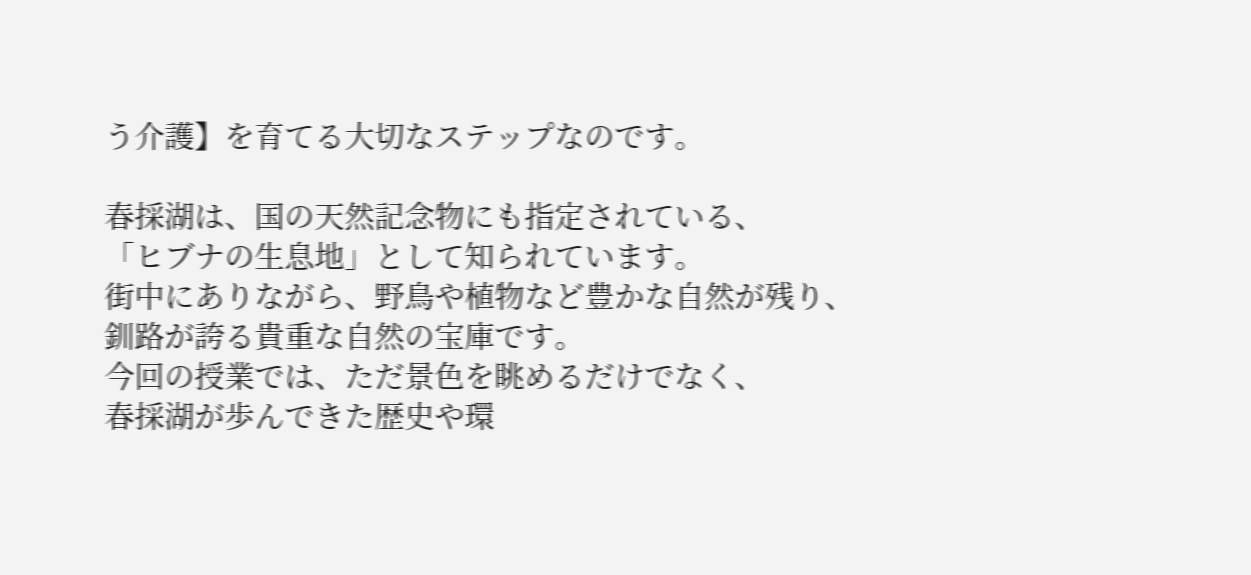う介護】を育てる大切なステップなのです。

春採湖は、国の天然記念物にも指定されている、
「ヒブナの生息地」として知られています。
街中にありながら、野鳥や植物など豊かな自然が残り、
釧路が誇る貴重な自然の宝庫です。
今回の授業では、ただ景色を眺めるだけでなく、
春採湖が歩んできた歴史や環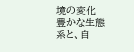境の変化
豊かな生態系と、自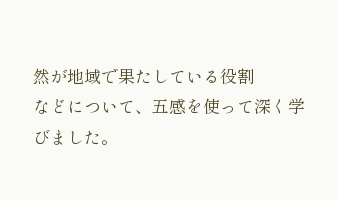然が地域で果たしている役割
などについて、五感を使って深く学びました。